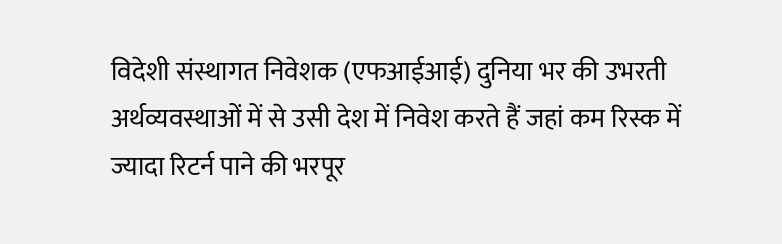विदेशी संस्थागत निवेशक (एफआईआई) दुनिया भर की उभरती अर्थव्यवस्थाओं में से उसी देश में निवेश करते हैं जहां कम रिस्क में ज्यादा रिटर्न पाने की भरपूर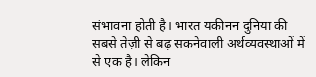संभावना होती है। भारत यकीनन दुनिया की सबसे तेज़ी से बढ़ सकनेवाली अर्थव्यवस्थाओं में से एक है। लेकिन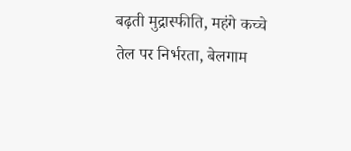बढ़ती मुद्रास्फीति, महंगे कच्चे तेल पर निर्भरता, बेलगाम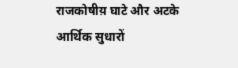राजकोषीय़ घाटे और अटके आर्थिक सुधारों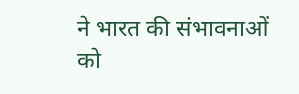ने भारत की संभावनाओं को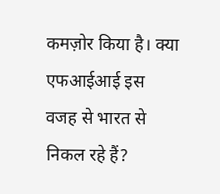कमज़ोर किया है। क्या एफआईआई इस वजह से भारत से निकल रहे हैं?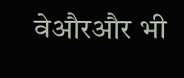वेऔरऔर भी